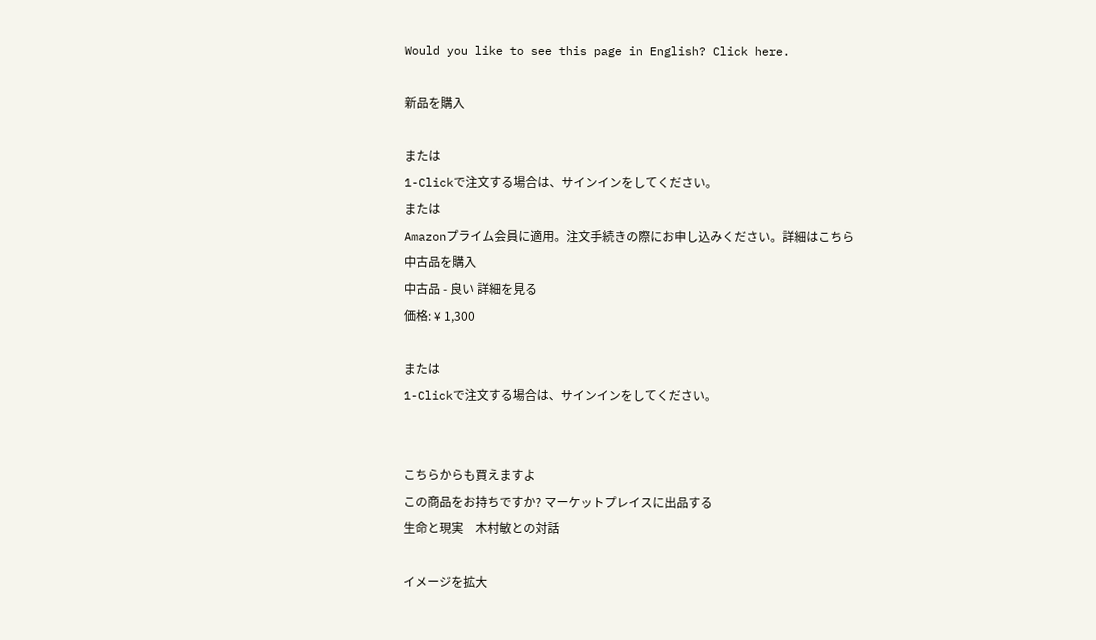Would you like to see this page in English? Click here.

新品を購入

または
1-Clickで注文する場合は、サインインをしてください。
または
Amazonプライム会員に適用。注文手続きの際にお申し込みください。詳細はこちら
中古品を購入
中古品 - 良い 詳細を見る
価格: ¥ 1,300

または
1-Clickで注文する場合は、サインインをしてください。


こちらからも買えますよ
この商品をお持ちですか? マーケットプレイスに出品する
生命と現実    木村敏との対話

イメージを拡大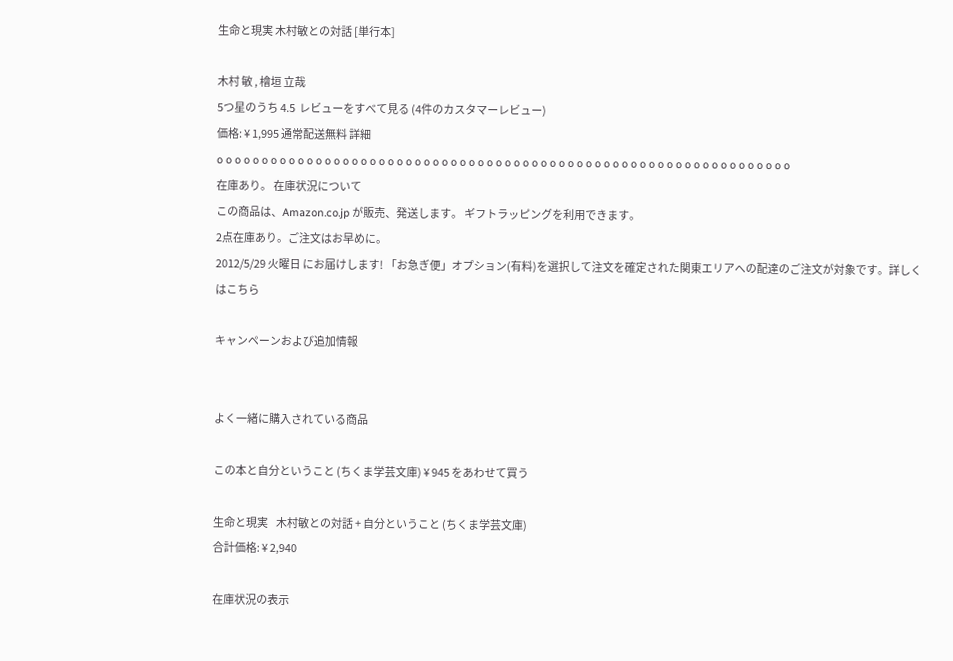生命と現実 木村敏との対話 [単行本]

木村 敏 , 檜垣 立哉
5つ星のうち 4.5  レビューをすべて見る (4件のカスタマーレビュー)
価格: ¥ 1,995 通常配送無料 詳細
o o o o o o o o o o o o o o o o o o o o o o o o o o o o o o o o o o o o o o o o o o o o o o o o o o o o o o o o o o o o o o o o
在庫あり。 在庫状況について
この商品は、Amazon.co.jp が販売、発送します。 ギフトラッピングを利用できます。
2点在庫あり。ご注文はお早めに。
2012/5/29 火曜日 にお届けします! 「お急ぎ便」オプション(有料)を選択して注文を確定された関東エリアへの配達のご注文が対象です。詳しくはこちら

キャンペーンおよび追加情報


よく一緒に購入されている商品

この本と自分ということ (ちくま学芸文庫) ¥ 945 をあわせて買う

生命と現実    木村敏との対話 + 自分ということ (ちくま学芸文庫)
合計価格: ¥ 2,940

在庫状況の表示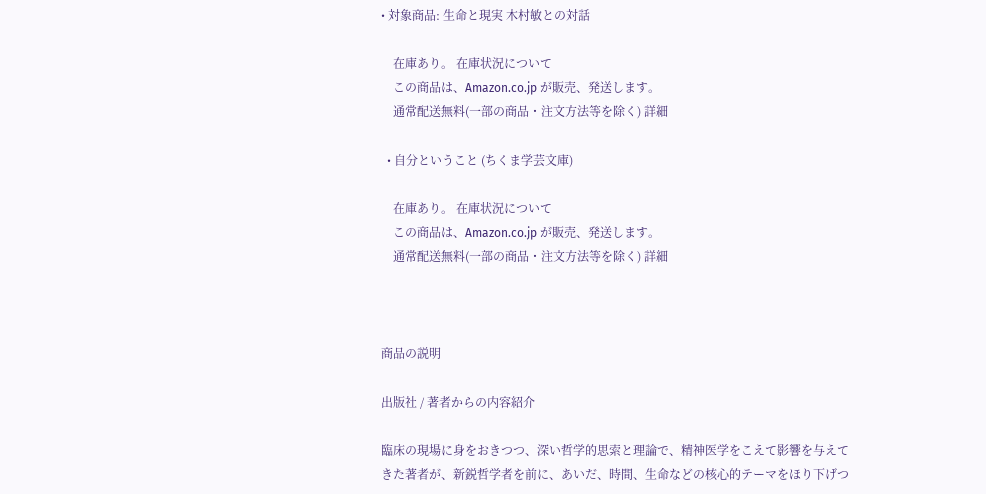• 対象商品: 生命と現実 木村敏との対話

    在庫あり。 在庫状況について
    この商品は、Amazon.co.jp が販売、発送します。
    通常配送無料(一部の商品・注文方法等を除く) 詳細

  • 自分ということ (ちくま学芸文庫)

    在庫あり。 在庫状況について
    この商品は、Amazon.co.jp が販売、発送します。
    通常配送無料(一部の商品・注文方法等を除く) 詳細



商品の説明

出版社 / 著者からの内容紹介

臨床の現場に身をおきつつ、深い哲学的思索と理論で、精神医学をこえて影響を与えてきた著者が、新鋭哲学者を前に、あいだ、時間、生命などの核心的テーマをほり下げつ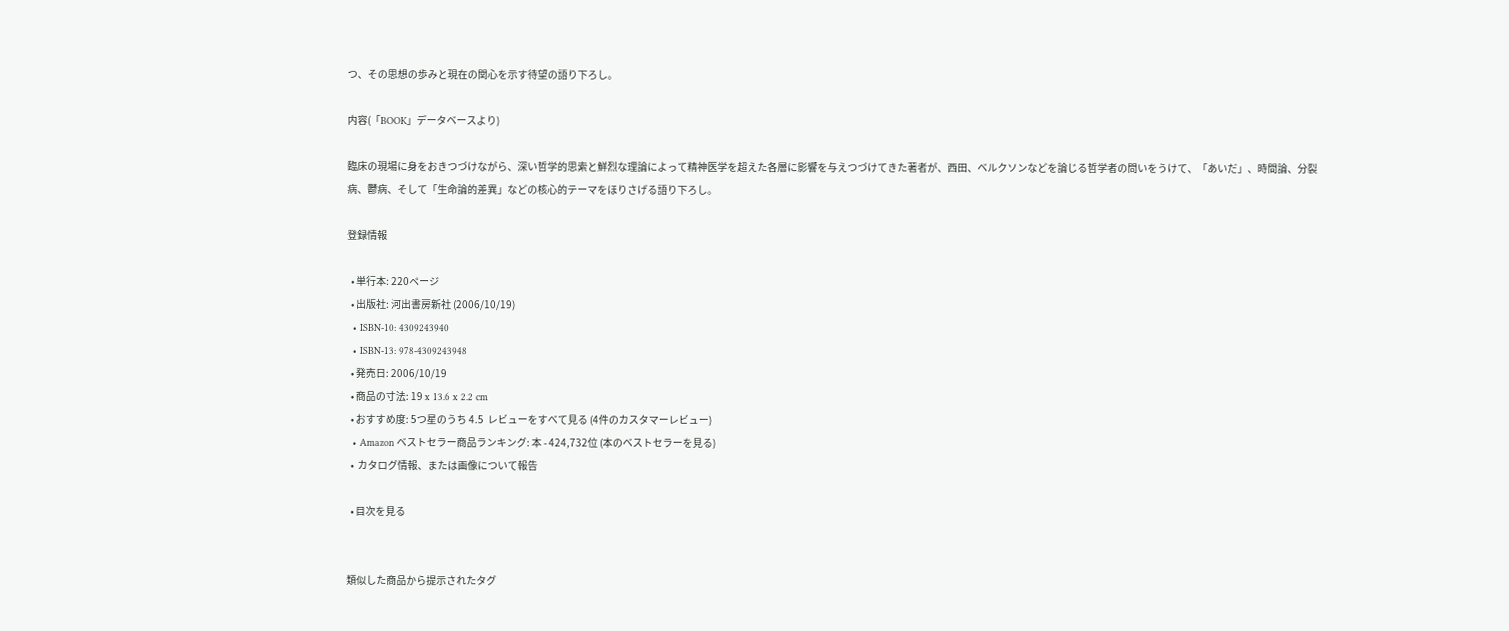つ、その思想の歩みと現在の関心を示す待望の語り下ろし。

内容(「BOOK」データベースより)

臨床の現場に身をおきつづけながら、深い哲学的思索と鮮烈な理論によって精神医学を超えた各層に影響を与えつづけてきた著者が、西田、ベルクソンなどを論じる哲学者の問いをうけて、「あいだ」、時間論、分裂病、鬱病、そして「生命論的差異」などの核心的テーマをほりさげる語り下ろし。

登録情報

  • 単行本: 220ページ
  • 出版社: 河出書房新社 (2006/10/19)
  • ISBN-10: 4309243940
  • ISBN-13: 978-4309243948
  • 発売日: 2006/10/19
  • 商品の寸法: 19 x 13.6 x 2.2 cm
  • おすすめ度: 5つ星のうち 4.5  レビューをすべて見る (4件のカスタマーレビュー)
  • Amazon ベストセラー商品ランキング: 本 - 424,732位 (本のベストセラーを見る)
  •  カタログ情報、または画像について報告

  • 目次を見る


類似した商品から提示されたタグ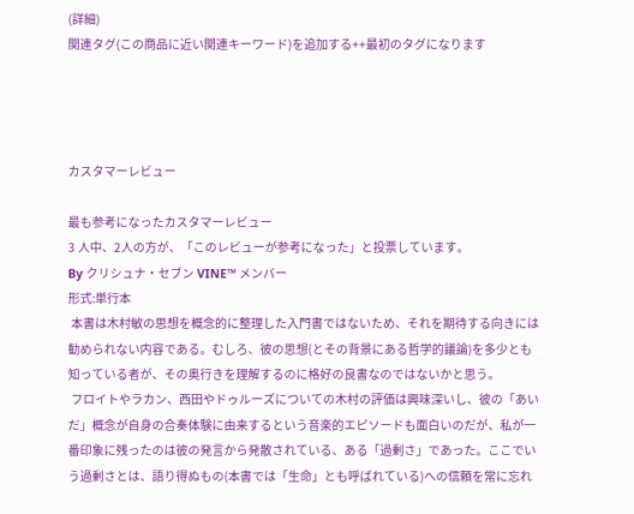(詳細)
関連タグ(この商品に近い関連キーワード)を追加する++最初のタグになります




カスタマーレビュー

最も参考になったカスタマーレビュー
3 人中、2人の方が、「このレビューが参考になった」と投票しています。
By クリシュナ・セブン VINE™ メンバー
形式:単行本
 本書は木村敏の思想を概念的に整理した入門書ではないため、それを期待する向きには勧められない内容である。むしろ、彼の思想(とその背景にある哲学的議論)を多少とも知っている者が、その奥行きを理解するのに格好の良書なのではないかと思う。
 フロイトやラカン、西田やドゥルーズについての木村の評価は興味深いし、彼の「あいだ」概念が自身の合奏体験に由来するという音楽的エピソードも面白いのだが、私が一番印象に残ったのは彼の発言から発散されている、ある「過剰さ」であった。ここでいう過剰さとは、語り得ぬもの(本書では「生命」とも呼ばれている)への信頼を常に忘れ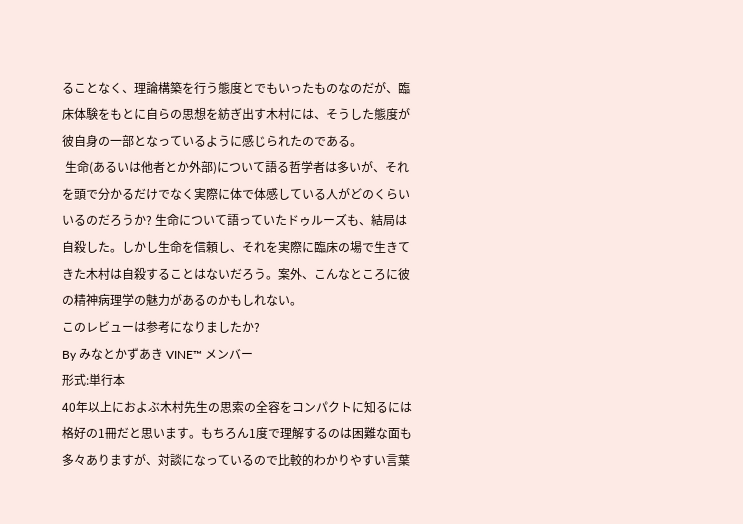ることなく、理論構築を行う態度とでもいったものなのだが、臨床体験をもとに自らの思想を紡ぎ出す木村には、そうした態度が彼自身の一部となっているように感じられたのである。
 生命(あるいは他者とか外部)について語る哲学者は多いが、それを頭で分かるだけでなく実際に体で体感している人がどのくらいいるのだろうか? 生命について語っていたドゥルーズも、結局は自殺した。しかし生命を信頼し、それを実際に臨床の場で生きてきた木村は自殺することはないだろう。案外、こんなところに彼の精神病理学の魅力があるのかもしれない。
このレビューは参考になりましたか?
By みなとかずあき VINE™ メンバー
形式:単行本
40年以上におよぶ木村先生の思索の全容をコンパクトに知るには格好の1冊だと思います。もちろん1度で理解するのは困難な面も多々ありますが、対談になっているので比較的わかりやすい言葉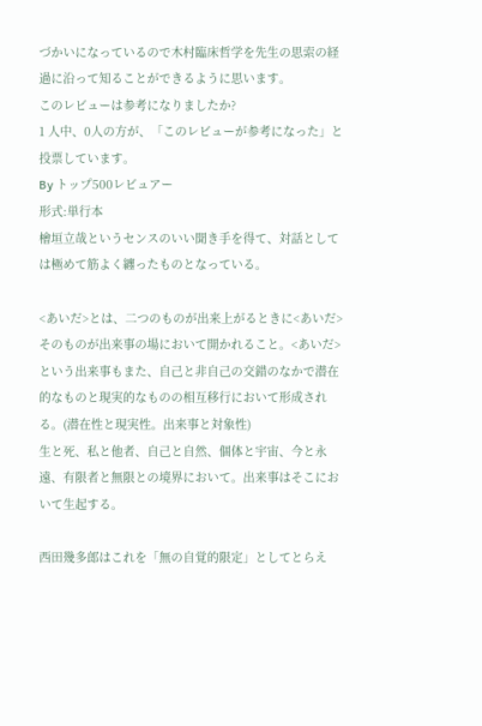づかいになっているので木村臨床哲学を先生の思索の経過に沿って知ることができるように思います。
このレビューは参考になりましたか?
1 人中、0人の方が、「このレビューが参考になった」と投票しています。
By トップ500レビュアー
形式:単行本
檜垣立哉というセンスのいい聞き手を得て、対話としては極めて筋よく纏ったものとなっている。

<あいだ>とは、二つのものが出来上がるときに<あいだ>そのものが出来事の場において開かれること。<あいだ>という出来事もまた、自己と非自己の交錯のなかで潜在的なものと現実的なものの相互移行において形成される。(潜在性と現実性。出来事と対象性)
生と死、私と他者、自己と自然、個体と宇宙、今と永遠、有限者と無限との境界において。出来事はそこにおいて生起する。

西田幾多郎はこれを「無の自覚的限定」としてとらえ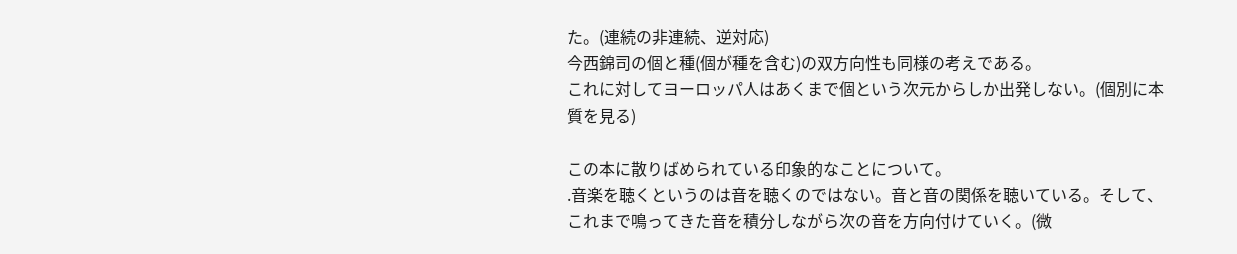た。(連続の非連続、逆対応)
今西錦司の個と種(個が種を含む)の双方向性も同様の考えである。
これに対してヨーロッパ人はあくまで個という次元からしか出発しない。(個別に本質を見る)

この本に散りばめられている印象的なことについて。
.音楽を聴くというのは音を聴くのではない。音と音の関係を聴いている。そして、これまで鳴ってきた音を積分しながら次の音を方向付けていく。(微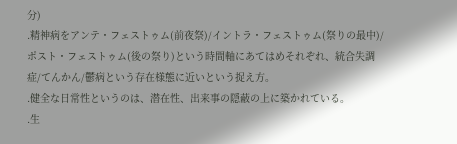分)
.精神病をアンテ・フェストゥム(前夜祭)/イントラ・フェストゥム(祭りの最中)/ポスト・フェストゥム(後の祭り)という時間軸にあてはめそれぞれ、統合失調症/てんかん/鬱病という存在様態に近いという捉え方。
.健全な日常性というのは、潜在性、出来事の隠蔽の上に築かれている。
.生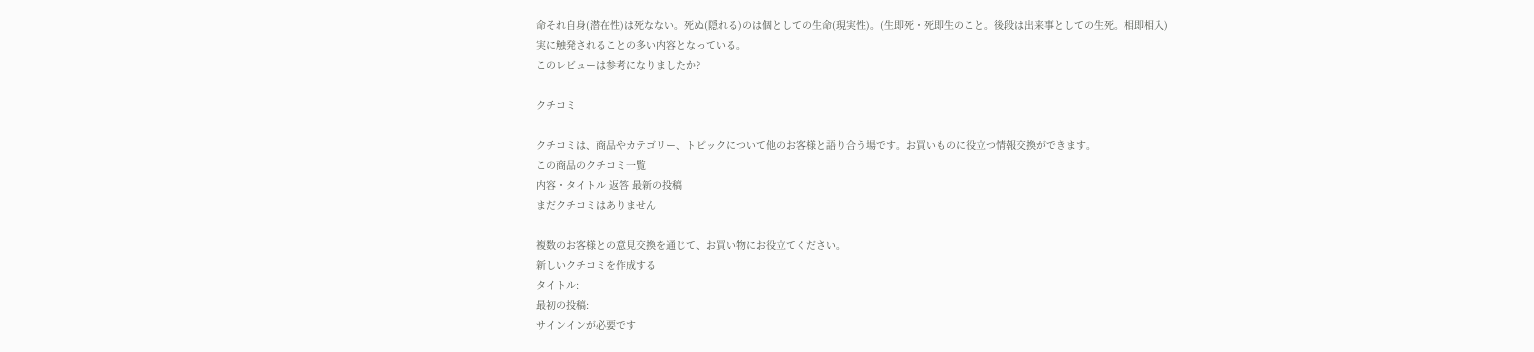命それ自身(潜在性)は死なない。死ぬ(隠れる)のは個としての生命(現実性)。(生即死・死即生のこと。後段は出来事としての生死。相即相入)
実に触発されることの多い内容となっている。
このレビューは参考になりましたか?

クチコミ

クチコミは、商品やカテゴリー、トピックについて他のお客様と語り合う場です。お買いものに役立つ情報交換ができます。
この商品のクチコミ一覧
内容・タイトル 返答 最新の投稿
まだクチコミはありません

複数のお客様との意見交換を通じて、お買い物にお役立てください。
新しいクチコミを作成する
タイトル:
最初の投稿:
サインインが必要です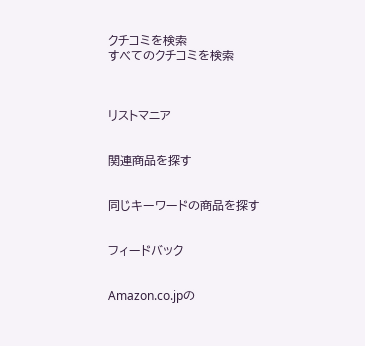クチコミを検索
すべてのクチコミを検索



リストマニア


関連商品を探す


同じキーワードの商品を探す


フィードバック


Amazon.co.jpの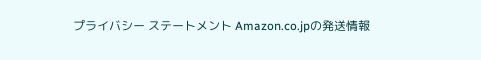プライバシー ステートメント Amazon.co.jpの発送情報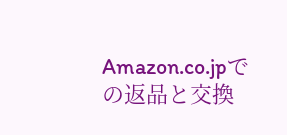Amazon.co.jpでの返品と交換